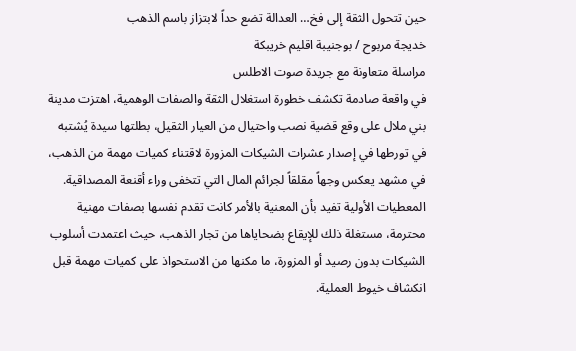حين تتحول الثقة إلى فخ… العدالة تضع حداً لابتزاز باسم الذهب
خديجة مربوح / بوجنيبة اقليم خريبكة
مراسلة متعاونة مع جريدة صوت الاطلس
في واقعة صادمة تكشف خطورة استغلال الثقة والصفات الوهمية، اهتزت مدينة بني ملال على وقع قضية نصب واحتيال من العيار الثقيل، بطلتها سيدة يُشتبه في تورطها في إصدار عشرات الشيكات المزورة لاقتناء كميات مهمة من الذهب، في مشهد يعكس وجهاً مقلقاً لجرائم المال التي تتخفى وراء أقنعة المصداقية.
المعطيات الأولية تفيد بأن المعنية بالأمر كانت تقدم نفسها بصفات مهنية محترمة، مستغلة ذلك للإيقاع بضحاياها من تجار الذهب، حيث اعتمدت أسلوب الشيكات بدون رصيد أو المزورة، ما مكنها من الاستحواذ على كميات مهمة قبل انكشاف خيوط العملية.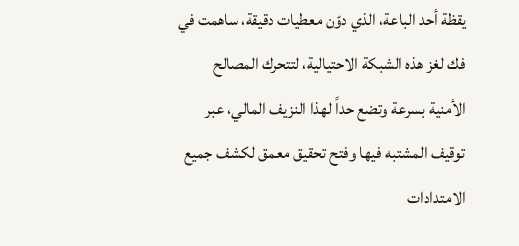يقظة أحد الباعة، الذي دوّن معطيات دقيقة، ساهمت في فك لغز هذه الشبكة الاحتيالية، لتتحرك المصالح الأمنية بسرعة وتضع حداً لهذا النزيف المالي، عبر توقيف المشتبه فيها وفتح تحقيق معمق لكشف جميع الامتدادات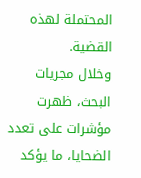المحتملة لهذه القضية.
وخلال مجريات البحث، ظهرت مؤشرات على تعدد الضحايا، ما يؤكد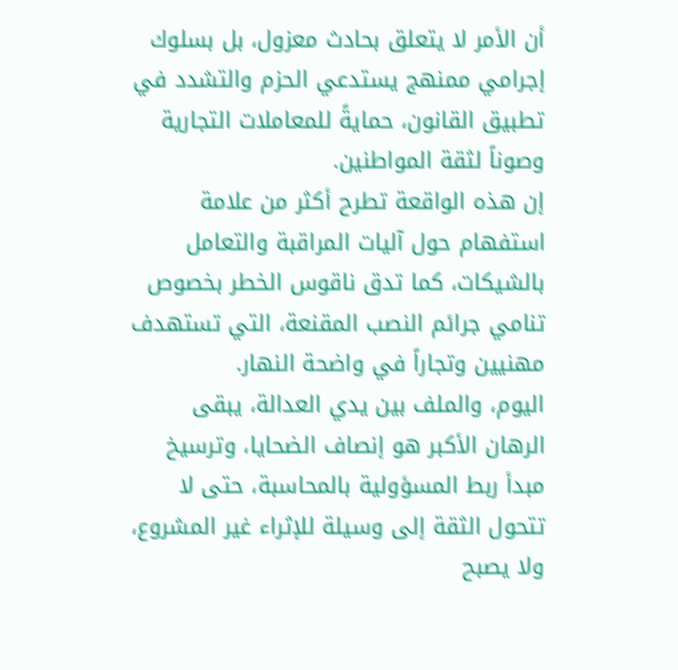أن الأمر لا يتعلق بحادث معزول، بل بسلوك إجرامي ممنهج يستدعي الحزم والتشدد في تطبيق القانون، حمايةً للمعاملات التجارية وصوناً لثقة المواطنين.
إن هذه الواقعة تطرح أكثر من علامة استفهام حول آليات المراقبة والتعامل بالشيكات، كما تدق ناقوس الخطر بخصوص تنامي جرائم النصب المقنعة، التي تستهدف مهنيين وتجاراً في واضحة النهار.
اليوم، والملف بين يدي العدالة، يبقى الرهان الأكبر هو إنصاف الضحايا، وترسيخ مبدأ ربط المسؤولية بالمحاسبة، حتى لا تتحول الثقة إلى وسيلة للإثراء غير المشروع، ولا يصبح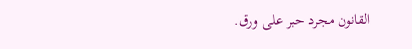القانون مجرد حبر على ورق.